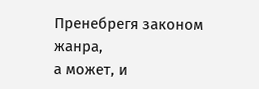Пренебрегя законом жанра,
а может, и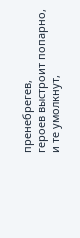пренебрегев,
героев выстроит попарно,
и те умолкнут,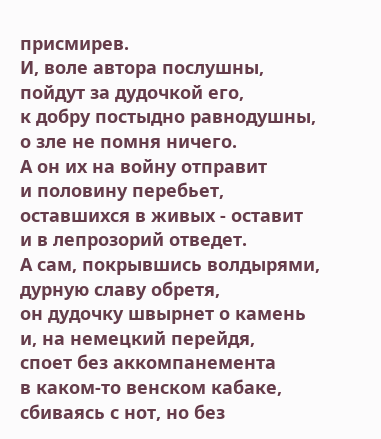присмирев.
И, воле автора послушны,
пойдут за дудочкой его,
к добру постыдно равнодушны,
о зле не помня ничего.
А он их на войну отправит
и половину перебьет,
оставшихся в живых - оставит
и в лепрозорий отведет.
А сам, покрывшись волдырями,
дурную славу обретя,
он дудочку швырнет о камень
и, на немецкий перейдя,
споет без аккомпанемента
в каком-то венском кабаке,
сбиваясь с нот, но без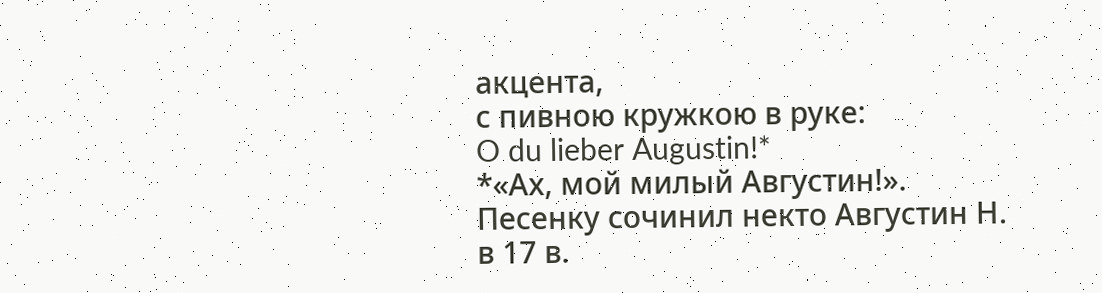акцента,
с пивною кружкою в руке:
O du lieber Augustin!*
*«Ах, мой милый Августин!».
Песенку сочинил некто Августин Н.
в 17 в.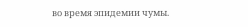во время эпидемии чумы.